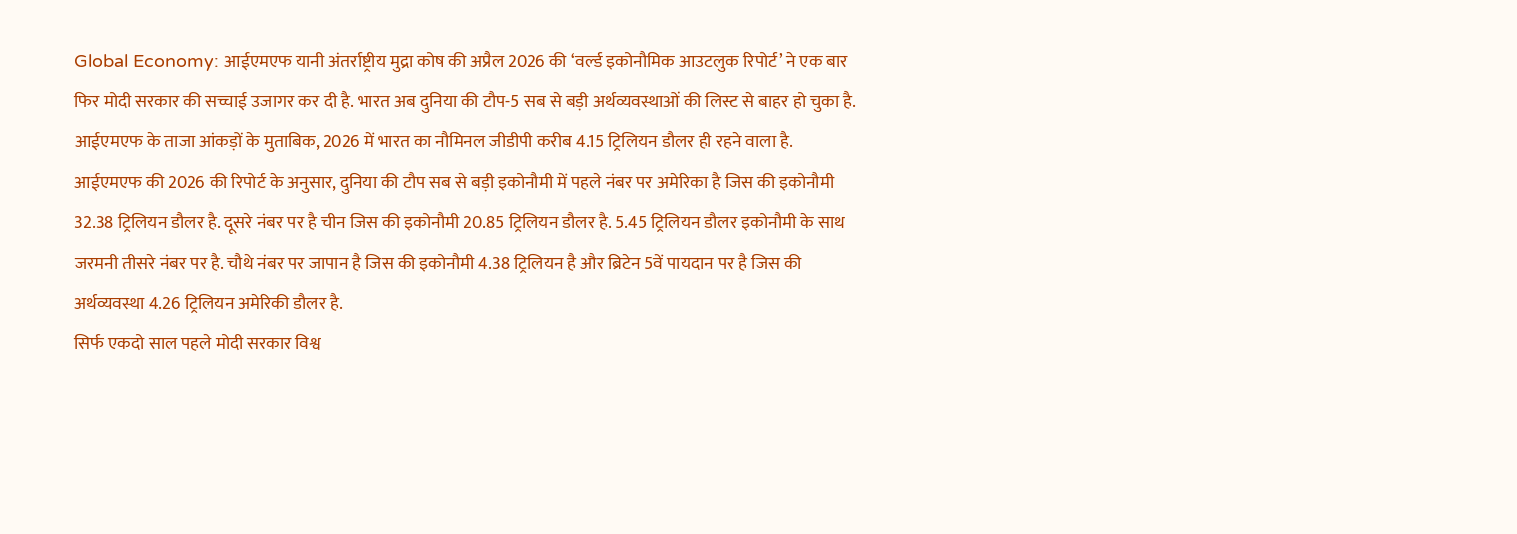Global Economy: आईएमएफ यानी अंतर्राष्ट्रीय मुद्रा कोष की अप्रैल 2026 की ‘वर्ल्ड इकोनौमिक आउटलुक रिपोर्ट’ ने एक बार फिर मोदी सरकार की सच्चाई उजागर कर दी है. भारत अब दुनिया की टौप-5 सब से बड़ी अर्थव्यवस्थाओं की लिस्ट से बाहर हो चुका है. आईएमएफ के ताजा आंकड़ों के मुताबिक, 2026 में भारत का नौमिनल जीडीपी करीब 4.15 ट्रिलियन डौलर ही रहने वाला है.
आईएमएफ की 2026 की रिपोर्ट के अनुसार, दुनिया की टौप सब से बड़ी इकोनौमी में पहले नंबर पर अमेरिका है जिस की इकोनौमी 32.38 ट्रिलियन डौलर है. दूसरे नंबर पर है चीन जिस की इकोनौमी 20.85 ट्रिलियन डौलर है. 5.45 ट्रिलियन डौलर इकोनौमी के साथ जरमनी तीसरे नंबर पर है. चौथे नंबर पर जापान है जिस की इकोनौमी 4.38 ट्रिलियन है और ब्रिटेन 5वें पायदान पर है जिस की अर्थव्यवस्था 4.26 ट्रिलियन अमेरिकी डौलर है.
सिर्फ एकदो साल पहले मोदी सरकार विश्व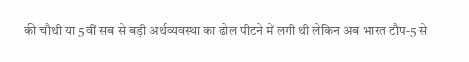की चौथी या 5वीं सब से बड़ी अर्थव्यवस्था का ढोल पीटने में लगी थी लेकिन अब भारत टौप-5 से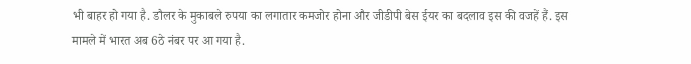भी बाहर हो गया है. डौलर के मुकाबले रुपया का लगातार कमजोर होना और जीडीपी बेस ईयर का बदलाव इस की वजहें हैं. इस मामले में भारत अब 6ठे नंबर पर आ गया है.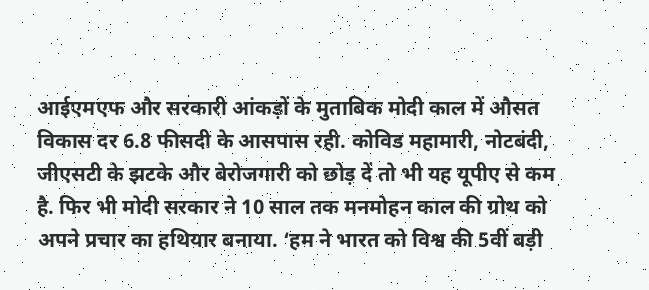आईएमएफ और सरकारी आंकड़ों के मुताबिक मोदी काल में औसत विकास दर 6.8 फीसदी के आसपास रही. कोविड महामारी, नोटबंदी, जीएसटी के झटके और बेरोजगारी को छोड़ दें तो भी यह यूपीए से कम है. फिर भी मोदी सरकार ने 10 साल तक मनमोहन काल की ग्रोथ को अपने प्रचार का हथियार बनाया. ‘हम ने भारत को विश्व की 5वीं बड़ी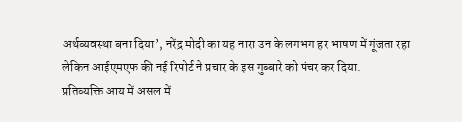अर्थव्यवस्था बना दिया’, नरेंद्र मोदी का यह नारा उन के लगभग हर भाषण में गूंजता रहा लेकिन आईएमएफ की नई रिपोर्ट ने प्रचार के इस गुब्बारे को पंचर कर दिया.
प्रतिव्यक्ति आय में असल में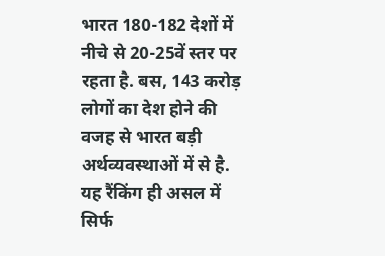भारत 180-182 देशों में नीचे से 20-25वें स्तर पर रहता है. बस, 143 करोड़ लोगों का देश होने की वजह से भारत बड़ी अर्थव्यवस्थाओं में से है. यह रैंकिंग ही असल में सिर्फ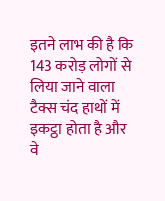इतने लाभ की है कि 143 करोड़ लोगों से लिया जाने वाला टैक्स चंद हाथों में इकट्ठा होता है और वे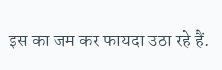इस का जम कर फायदा उठा रहे हैं.